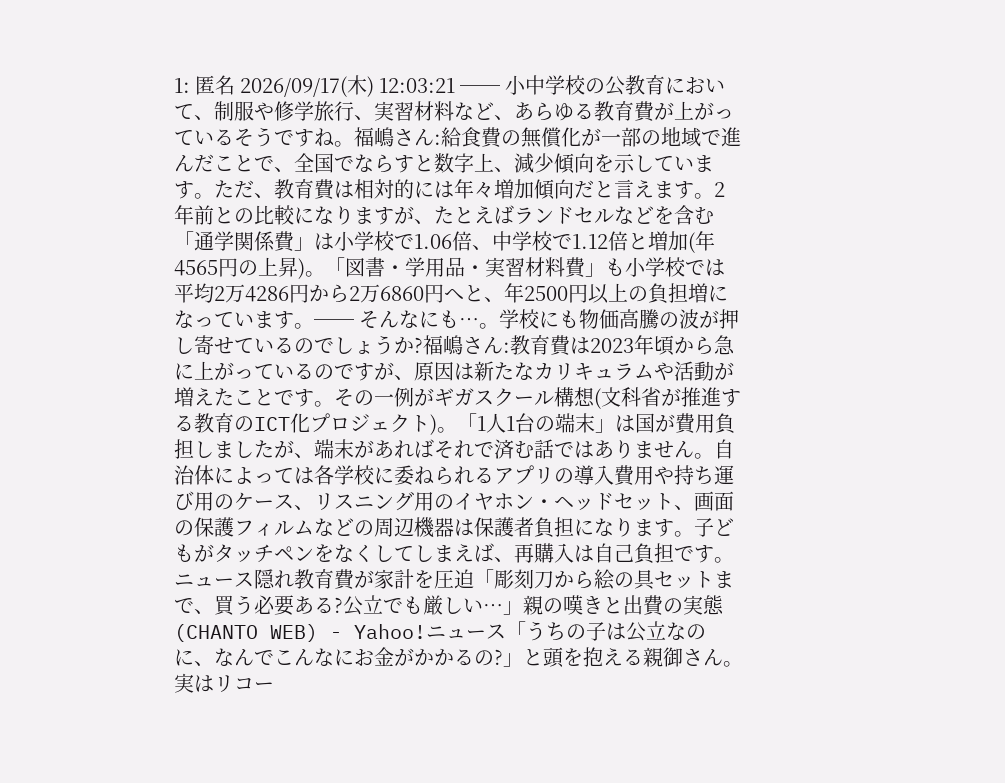1: 匿名 2026/09/17(木) 12:03:21 ── 小中学校の公教育において、制服や修学旅行、実習材料など、あらゆる教育費が上がっているそうですね。福嶋さん:給食費の無償化が一部の地域で進んだことで、全国でならすと数字上、減少傾向を示しています。ただ、教育費は相対的には年々増加傾向だと言えます。2年前との比較になりますが、たとえばランドセルなどを含む「通学関係費」は小学校で1.06倍、中学校で1.12倍と増加(年4565円の上昇)。「図書・学用品・実習材料費」も小学校では平均2万4286円から2万6860円へと、年2500円以上の負担増になっています。── そんなにも…。学校にも物価高騰の波が押し寄せているのでしょうか?福嶋さん:教育費は2023年頃から急に上がっているのですが、原因は新たなカリキュラムや活動が増えたことです。その一例がギガスクール構想(文科省が推進する教育のICT化プロジェクト)。「1人1台の端末」は国が費用負担しましたが、端末があればそれで済む話ではありません。自治体によっては各学校に委ねられるアプリの導入費用や持ち運び用のケース、リスニング用のイヤホン・ヘッドセット、画面の保護フィルムなどの周辺機器は保護者負担になります。子どもがタッチペンをなくしてしまえば、再購入は自己負担です。ニュース隠れ教育費が家計を圧迫「彫刻刀から絵の具セットまで、買う必要ある?公立でも厳しい…」親の嘆きと出費の実態(CHANTO WEB) - Yahoo!ニュース「うちの子は公立なのに、なんでこんなにお金がかかるの?」と頭を抱える親御さん。実はリコー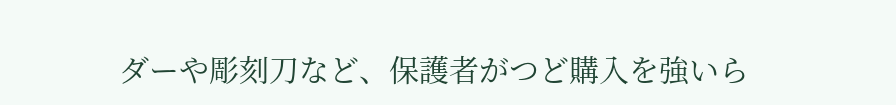ダーや彫刻刀など、保護者がつど購入を強いら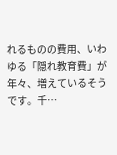れるものの費用、いわゆる「隠れ教育費」が年々、増えているそうです。千…